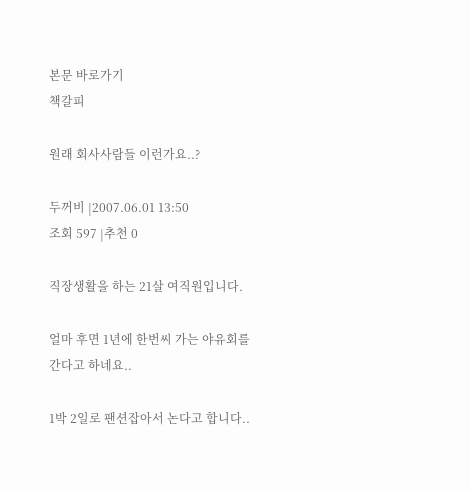본문 바로가기
책갈피

원래 회사사람들 이런가요..?

두꺼비 |2007.06.01 13:50
조회 597 |추천 0

직장생활을 하는 21살 여직원입니다.

얼마 후면 1년에 한번씨 가는 야유회를 간다고 하네요..

1박 2일로 팬션잡아서 논다고 합니다..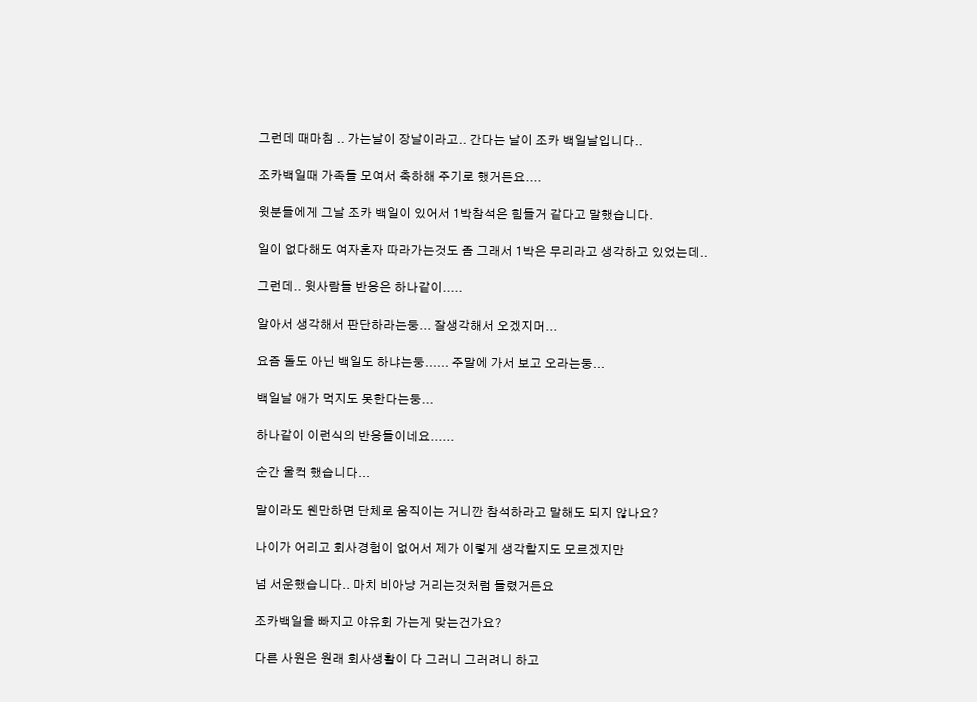그런데 때마침 .. 가는날이 장날이라고.. 간다는 날이 조카 백일날입니다..

조카백일때 가족들 모여서 축하해 주기로 했거든요....

윗분들에게 그날 조카 백일이 있어서 1박참석은 힘들거 같다고 말했습니다.

일이 없다해도 여자혼자 따라가는것도 좀 그래서 1박은 무리라고 생각하고 있었는데..

그런데.. 윗사람들 반응은 하나같이.....

알아서 생각해서 판단하라는둥... 잘생각해서 오겠지머...

요즘 돌도 아닌 백일도 하냐는둥...... 주말에 가서 보고 오라는둥...

백일날 애가 먹지도 못한다는둥...

하나같이 이런식의 반응들이네요......

순간 울컥 했습니다...

말이라도 웬만하면 단체로 움직이는 거니깐 참석하라고 말해도 되지 않나요?

나이가 어리고 회사경험이 없어서 제가 이렇게 생각할지도 모르겠지만

넘 서운했습니다.. 마치 비아냥 거리는것처럼 들렸거든요

조카백일을 빠지고 야유회 가는게 맞는건가요?

다른 사원은 원래 회사생활이 다 그러니 그러려니 하고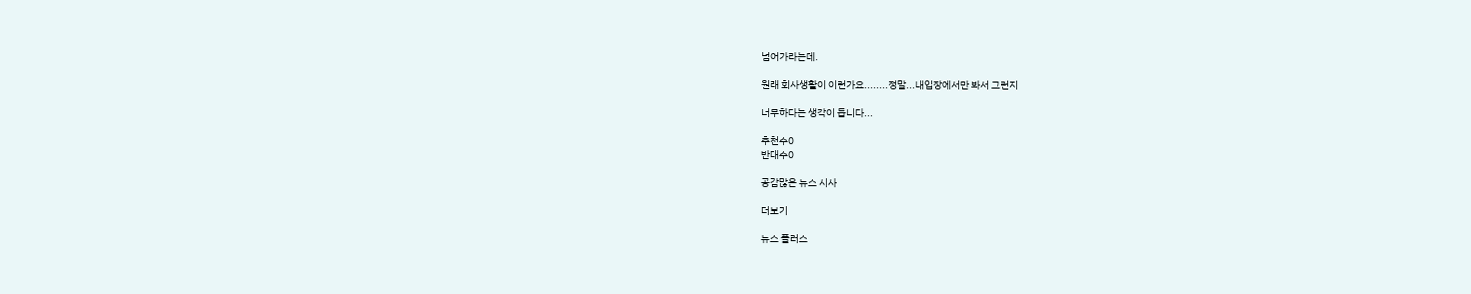넘어가라는데.

원래 회사생활이 이런가요........정말...내입장에서만 봐서 그런지

너무하다는 생각이 듭니다...

추천수0
반대수0

공감많은 뉴스 시사

더보기

뉴스 플러스